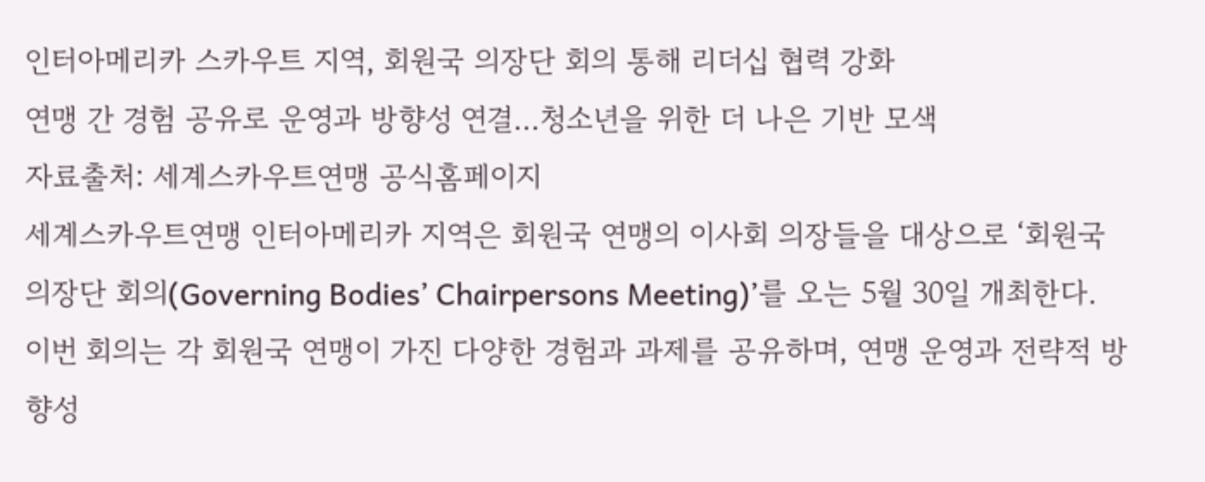인터아메리카 스카우트 지역, 회원국 의장단 회의 통해 리더십 협력 강화
연맹 간 경험 공유로 운영과 방향성 연결…청소년을 위한 더 나은 기반 모색
자료출처: 세계스카우트연맹 공식홈페이지
세계스카우트연맹 인터아메리카 지역은 회원국 연맹의 이사회 의장들을 대상으로 ‘회원국 의장단 회의(Governing Bodies’ Chairpersons Meeting)’를 오는 5월 30일 개최한다.
이번 회의는 각 회원국 연맹이 가진 다양한 경험과 과제를 공유하며, 연맹 운영과 전략적 방향성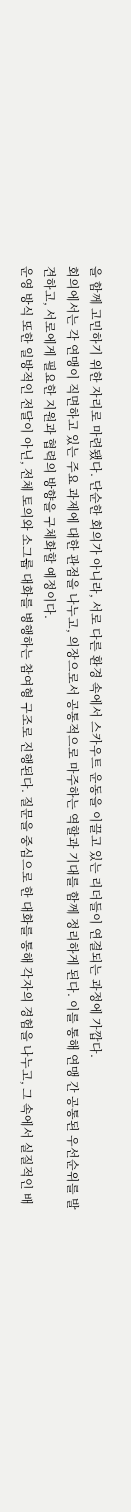을 함께 고민하기 위한 자리로 마련됐다. 단순한 회의가 아니라, 서로 다른 환경 속에서 스카우트 운동을 이끌고 있는 리더들이 연결되는 과정에 가깝다.
회의에서는 각 연맹이 직면하고 있는 주요 과제에 대한 관점을 나누고, 의장으로서 공통적으로 마주하는 역할과 기대를 함께 정리하게 된다. 이를 통해 연맹 간 공통된 우선순위를 발견하고, 서로에게 필요한 지원과 협력의 방향을 구체화할 예정이다.
운영 방식 또한 일방적인 전달이 아닌, 전체 토의와 소그룹 대화를 병행하는 참여형 구조로 진행된다. 질문을 중심으로 한 대화를 통해 각자의 경험을 나누고, 그 속에서 실질적인 배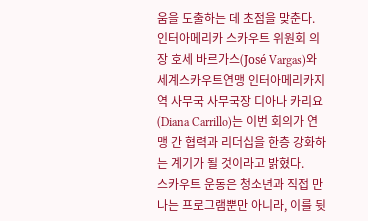움을 도출하는 데 초점을 맞춘다.
인터아메리카 스카우트 위원회 의장 호세 바르가스(José Vargas)와 세계스카우트연맹 인터아메리카지역 사무국 사무국장 디아나 카리요(Diana Carrillo)는 이번 회의가 연맹 간 협력과 리더십을 한층 강화하는 계기가 될 것이라고 밝혔다.
스카우트 운동은 청소년과 직접 만나는 프로그램뿐만 아니라, 이를 뒷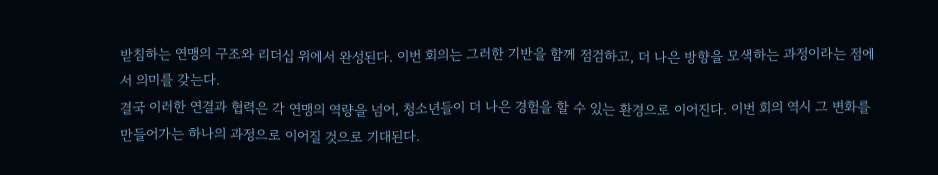받침하는 연맹의 구조와 리더십 위에서 완성된다. 이번 회의는 그러한 기반을 함께 점검하고, 더 나은 방향을 모색하는 과정이라는 점에서 의미를 갖는다.
결국 이러한 연결과 협력은 각 연맹의 역량을 넘어, 청소년들이 더 나은 경험을 할 수 있는 환경으로 이어진다. 이번 회의 역시 그 변화를 만들어가는 하나의 과정으로 이어질 것으로 기대된다.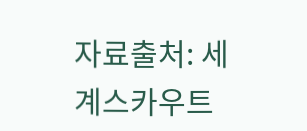자료출처: 세계스카우트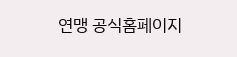연맹 공식홈페이지